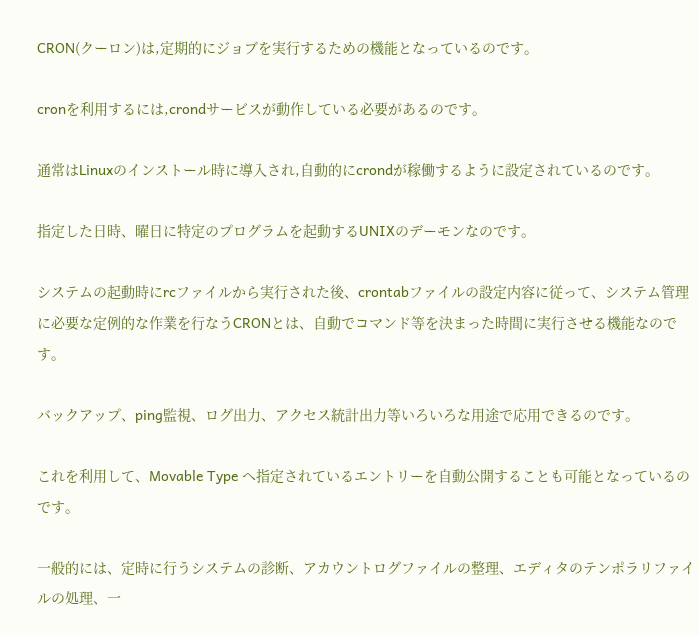CRON(クーロン)は,定期的にジョブを実行するための機能となっているのです。

cronを利用するには,crondサービスが動作している必要があるのです。

通常はLinuxのインストール時に導入され,自動的にcrondが稼働するように設定されているのです。

指定した日時、曜日に特定のプログラムを起動するUNIXのデーモンなのです。

システムの起動時にrcファイルから実行された後、crontabファイルの設定内容に従って、システム管理に必要な定例的な作業を行なうCRONとは、自動でコマンド等を決まった時間に実行させる機能なのです。

バックアップ、ping監視、ログ出力、アクセス統計出力等いろいろな用途で応用できるのです。

これを利用して、Movable Type へ指定されているエントリーを自動公開することも可能となっているのです。

一般的には、定時に行うシステムの診断、アカウントログファイルの整理、エディタのテンポラリファイルの処理、一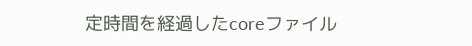定時間を経過したcoreファイル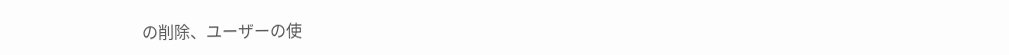の削除、ユーザーの使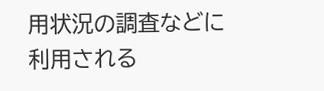用状況の調査などに利用される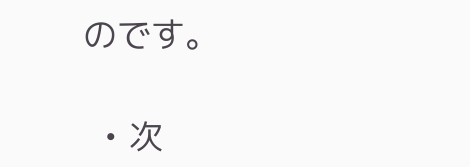のです。

  • 次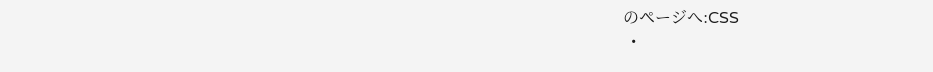のページへ:CSS
  •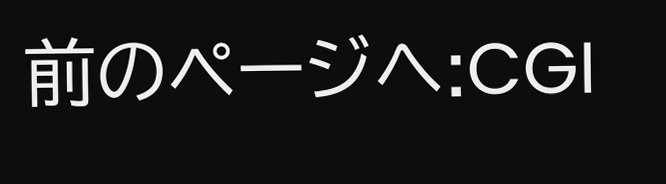前のページへ:CGI